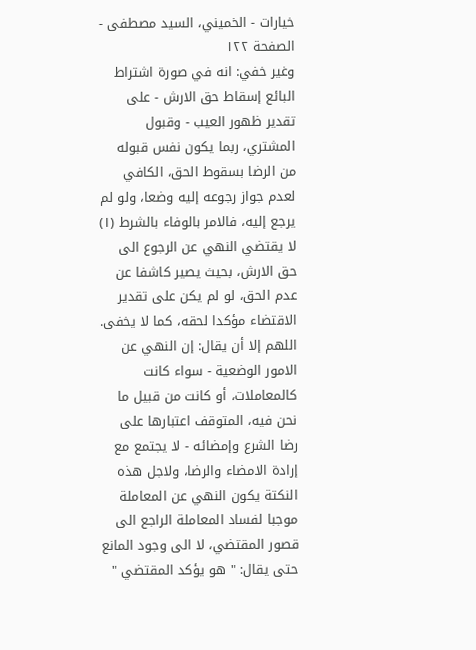خيارات - الخميني، السيد مصطفى - الصفحة ١٢٢
وغير خفي: انه في صورة اشتراط البائع إسقاط حق الارش - على تقدير ظهور العيب - وقبول المشتري، ربما يكون نفس قبوله من الرضا بسقوط الحق، الكافي لعدم جواز رجوعه إليه وضعا، ولو لم يرجع إليه، فالامر بالوفاء بالشرط (١) لا يقتضي النهي عن الرجوع الى حق الارش، بحيث يصير كاشفا عن عدم الحق، لو لم يكن على تقدير الاقتضاء مؤكدا لحقه، كما لا يخفى. اللهم إلا أن يقال: إن النهي عن الامور الوضعية - سواء كانت كالمعاملات، أو كانت من قبيل ما نحن فيه، المتوقف اعتبارها على رضا الشرع وإمضائه - لا يجتمع مع إرادة الامضاء والرضا، ولاجل هذه النكتة يكون النهي عن المعاملة موجبا لفساد المعاملة الراجع الى قصور المقتضي، لا الى وجود المانع حتى يقال: " هو يؤكد المقتضي "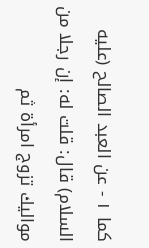كما ١ - عن العبد الصالح (عليه السلام) قال: قلت له: إن رجلا من مواليك تزوج امرأة ثم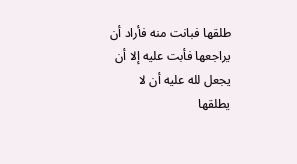طلقها فبانت منه فأراد أن يراجعها فأبت عليه إلا أن يجعل لله عليه أن لا يطلقها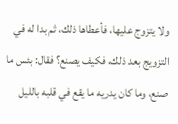ولا يتزوج عليها، فأعطاها ذلك، ثم بدا له في التزويج بعد ذلك، فكيف يصنع؟ فقال: بئس ما صنع، وما كان يدريه ما يقع في قلبه بالليل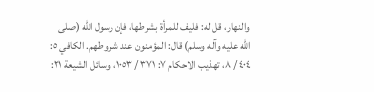والنهار، قل له: فليف للمرأة بشرطها، فإن رسول الله (صلى الله عليه وآله وسلم) قال: المؤمنون عند شروطهم. الكافي ٥: ٤٠٤ / ٨، تهذيب الاحكام ٧: ٣٧١ / ١٠٥٣، وسائل الشيعة ٢١: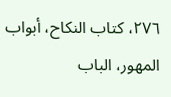٢٧٦، كتاب النكاح، أبواب المهور، الباب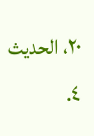٢٠، الحديث ٤.